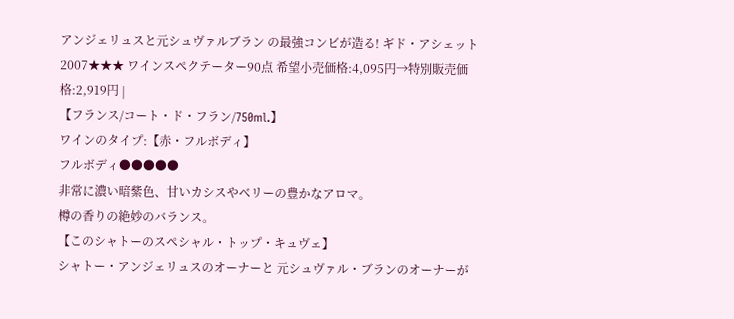アンジェリュスと元シュヴァルブラン の最強コンビが造る! ギド・アシェット2007★★★ ワインスペクテーター90点 希望小売価格:4,095円→特別販売価格:2,919円 |
【フランス/コート・ド・フラン/750ml.】
ワインのタイプ:【赤・フルボディ】
フルボディ●●●●●
非常に濃い暗紫色、甘いカシスやベリーの豊かなアロマ。
樽の香りの絶妙のバランス。
【このシャトーのスペシャル・トップ・キュヴェ】
シャトー・アンジェリュスのオーナーと 元シュヴァル・ブランのオーナーが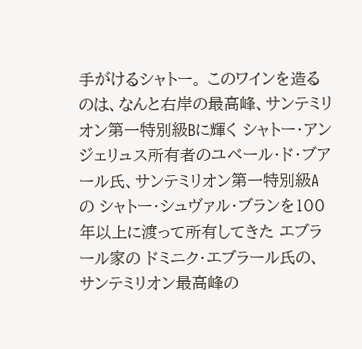手がけるシャトー。 このワインを造るのは、なんと右岸の最高峰、サンテミリオン第一特別級Bに輝く シャトー・アンジェリュス所有者のユベール・ド・ブアール氏、サンテミリオン第一特別級Aの シャトー・シュヴァル・ブランを100年以上に渡って所有してきた エブラール家の ドミニク・エブラール氏の、サンテミリオン最高峰の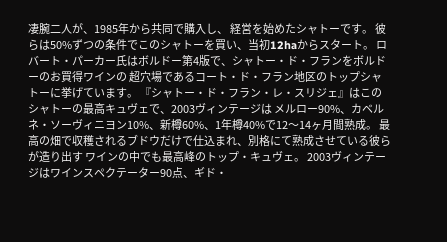凄腕二人が、1985年から共同で購入し、 経営を始めたシャトーです。 彼らは50%ずつの条件でこのシャトーを買い、当初12haからスタート。 ロバート・パーカー氏はボルドー第4版で、シャトー・ド・フランをボルドーのお買得ワインの 超穴場であるコート・ド・フラン地区のトップシャトーに挙げています。 『シャトー・ド・フラン・レ・スリジェ』はこのシャトーの最高キュヴェで、2003ヴィンテージは メルロー90%、カベルネ・ソーヴィニヨン10%、新樽60%、1年樽40%で12〜14ヶ月間熟成。 最高の畑で収穫されるブドウだけで仕込まれ、別格にて熟成させている彼らが造り出す ワインの中でも最高峰のトップ・キュヴェ。 2003ヴィンテージはワインスペクテーター90点、ギド・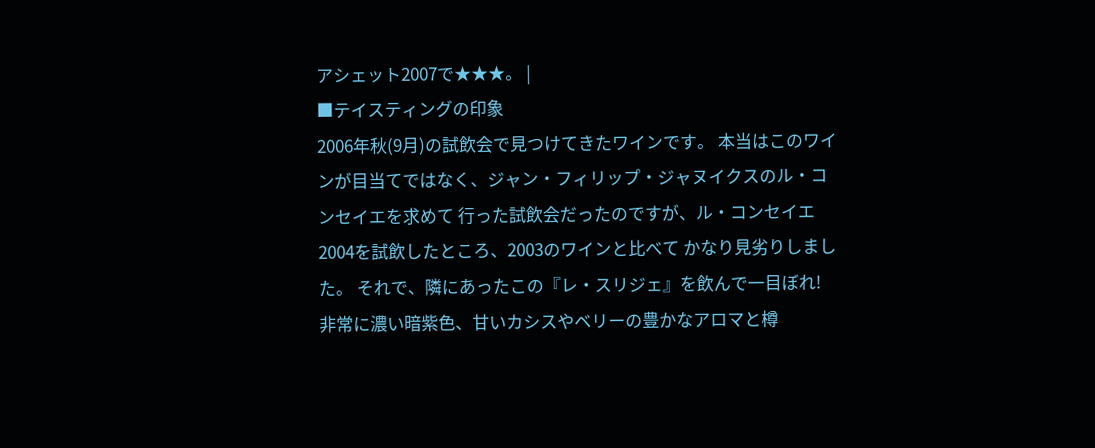アシェット2007で★★★。 |
■テイスティングの印象
2006年秋(9月)の試飲会で見つけてきたワインです。 本当はこのワインが目当てではなく、ジャン・フィリップ・ジャヌイクスのル・コンセイエを求めて 行った試飲会だったのですが、ル・コンセイエ2004を試飲したところ、2003のワインと比べて かなり見劣りしました。 それで、隣にあったこの『レ・スリジェ』を飲んで一目ぼれ! 非常に濃い暗紫色、甘いカシスやベリーの豊かなアロマと樽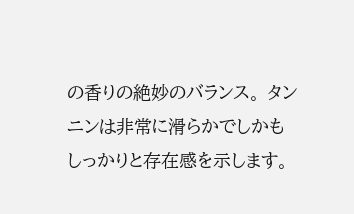の香りの絶妙のバランス。 タンニンは非常に滑らかでしかもしっかりと存在感を示します。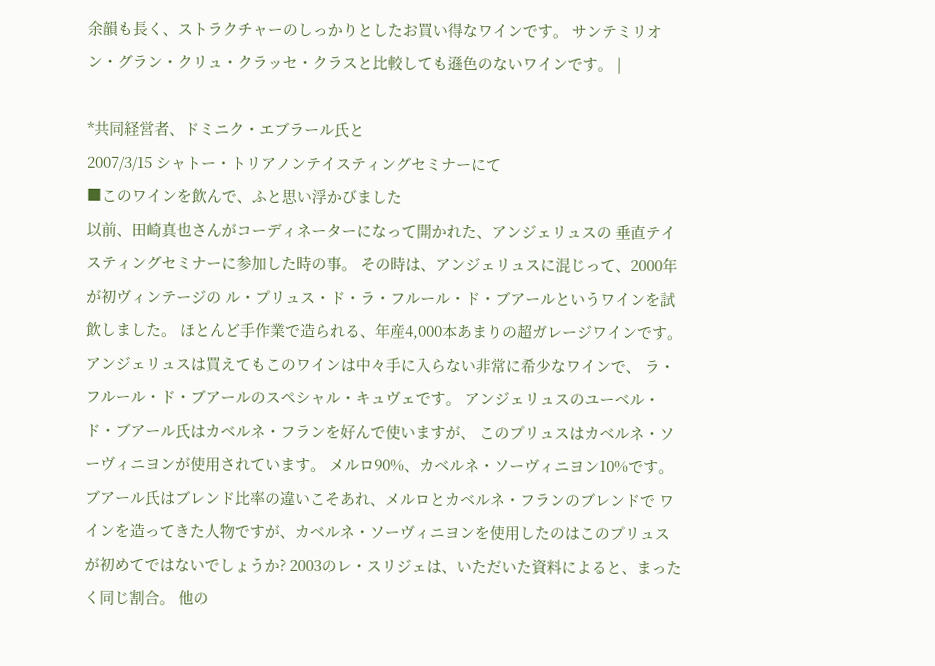余韻も長く、ストラクチャーのしっかりとしたお買い得なワインです。 サンテミリオン・グラン・クリュ・クラッセ・クラスと比較しても遜色のないワインです。 |

*共同経営者、ドミニク・エブラール氏と
2007/3/15 シャトー・トリアノンテイスティングセミナーにて
■このワインを飲んで、ふと思い浮かびました
以前、田崎真也さんがコーディネーターになって開かれた、アンジェリュスの 垂直テイスティングセミナーに参加した時の事。 その時は、アンジェリュスに混じって、2000年が初ヴィンテージの ル・プリュス・ド・ラ・フルール・ド・ブアールというワインを試飲しました。 ほとんど手作業で造られる、年産4,000本あまりの超ガレージワインです。 アンジェリュスは買えてもこのワインは中々手に入らない非常に希少なワインで、 ラ・フルール・ド・ブアールのスペシャル・キュヴェです。 アンジェリュスのユーベル・ド・ブアール氏はカベルネ・フランを好んで使いますが、 このプリュスはカベルネ・ソーヴィニヨンが使用されています。 メルロ90%、カベルネ・ソーヴィニヨン10%です。 ブアール氏はブレンド比率の違いこそあれ、メルロとカベルネ・フランのブレンドで ワインを造ってきた人物ですが、カベルネ・ソーヴィニヨンを使用したのはこのプリュス が初めてではないでしょうか? 2003のレ・スリジェは、いただいた資料によると、まったく同じ割合。 他の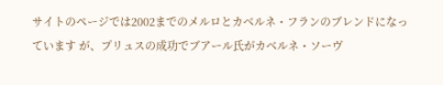サイトのページでは2002までのメルロとカベルネ・フランのブレンドになっています が、プリュスの成功でブアール氏がカベルネ・ソーヴ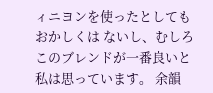ィニヨンを使ったとしてもおかしくは ないし、むしろこのブレンドが一番良いと私は思っています。 余韻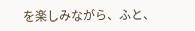を楽しみながら、ふと、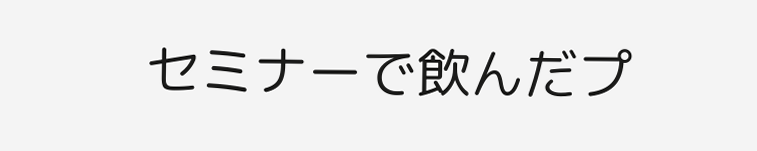セミナーで飲んだプ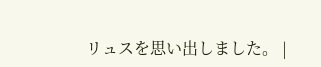リュスを思い出しました。 |